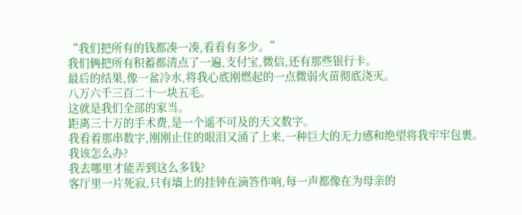“我们把所有的钱都凑一凑,看看有多少。”
我们俩把所有积蓄都清点了一遍,支付宝,微信,还有那些银行卡。
最后的结果,像一盆冷水,将我心底刚燃起的一点微弱火苗彻底浇灭。
八万六千三百二十一块五毛。
这就是我们全部的家当。
距离三十万的手术费,是一个遥不可及的天文数字。
我看着那串数字,刚刚止住的眼泪又涌了上来,一种巨大的无力感和绝望将我牢牢包裹。
我该怎么办?
我去哪里才能弄到这么多钱?
客厅里一片死寂,只有墙上的挂钟在滴答作响,每一声都像在为母亲的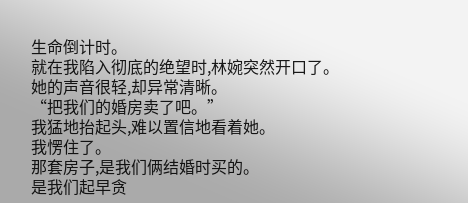生命倒计时。
就在我陷入彻底的绝望时,林婉突然开口了。
她的声音很轻,却异常清晰。
“把我们的婚房卖了吧。”
我猛地抬起头,难以置信地看着她。
我愣住了。
那套房子,是我们俩结婚时买的。
是我们起早贪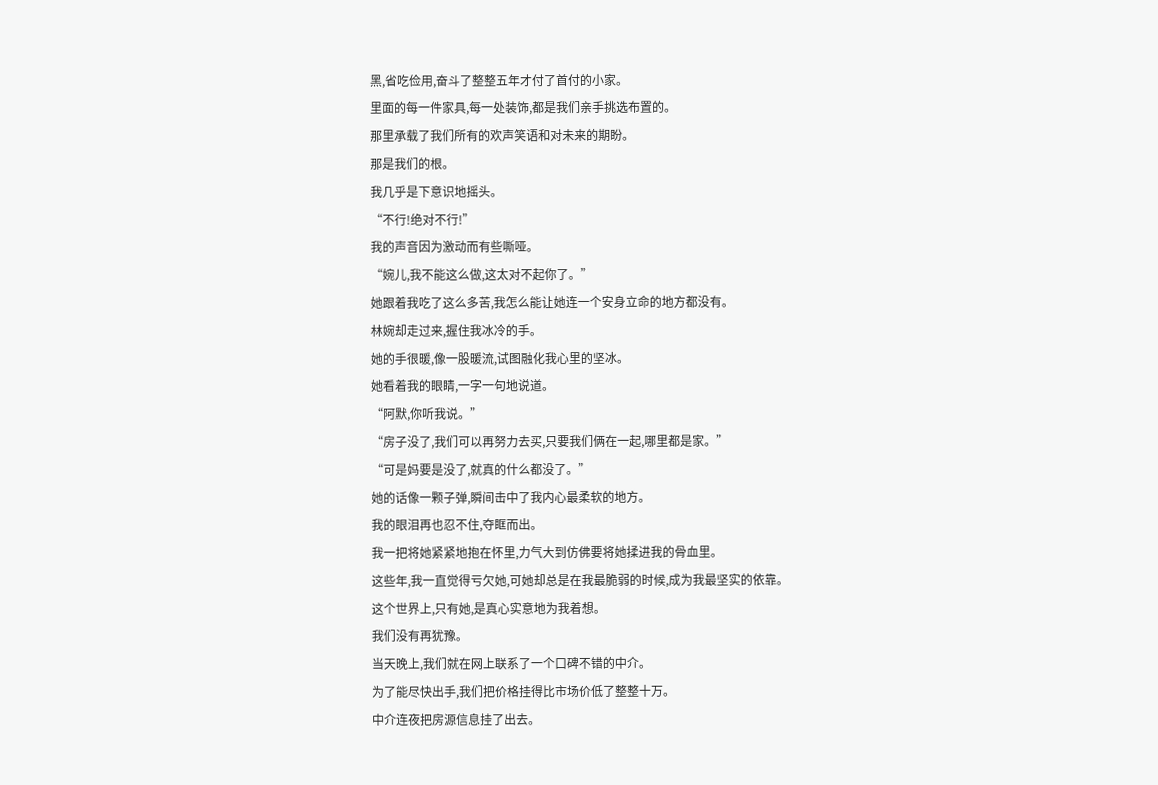黑,省吃俭用,奋斗了整整五年才付了首付的小家。
里面的每一件家具,每一处装饰,都是我们亲手挑选布置的。
那里承载了我们所有的欢声笑语和对未来的期盼。
那是我们的根。
我几乎是下意识地摇头。
“不行!绝对不行!”
我的声音因为激动而有些嘶哑。
“婉儿,我不能这么做,这太对不起你了。”
她跟着我吃了这么多苦,我怎么能让她连一个安身立命的地方都没有。
林婉却走过来,握住我冰冷的手。
她的手很暖,像一股暖流,试图融化我心里的坚冰。
她看着我的眼睛,一字一句地说道。
“阿默,你听我说。”
“房子没了,我们可以再努力去买,只要我们俩在一起,哪里都是家。”
“可是妈要是没了,就真的什么都没了。”
她的话像一颗子弹,瞬间击中了我内心最柔软的地方。
我的眼泪再也忍不住,夺眶而出。
我一把将她紧紧地抱在怀里,力气大到仿佛要将她揉进我的骨血里。
这些年,我一直觉得亏欠她,可她却总是在我最脆弱的时候,成为我最坚实的依靠。
这个世界上,只有她,是真心实意地为我着想。
我们没有再犹豫。
当天晚上,我们就在网上联系了一个口碑不错的中介。
为了能尽快出手,我们把价格挂得比市场价低了整整十万。
中介连夜把房源信息挂了出去。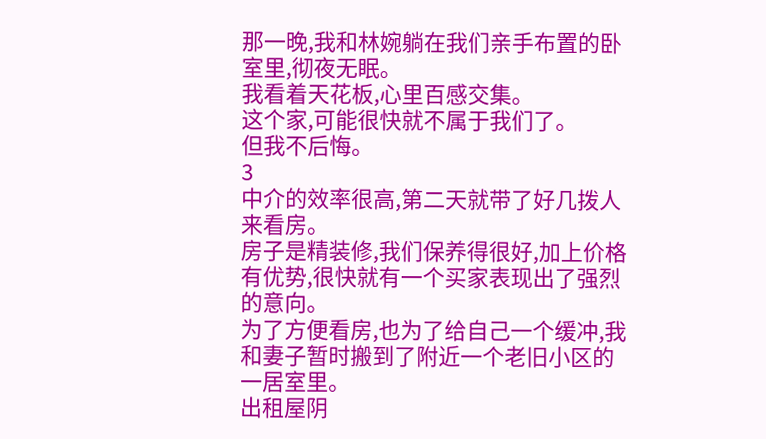那一晚,我和林婉躺在我们亲手布置的卧室里,彻夜无眠。
我看着天花板,心里百感交集。
这个家,可能很快就不属于我们了。
但我不后悔。
3
中介的效率很高,第二天就带了好几拨人来看房。
房子是精装修,我们保养得很好,加上价格有优势,很快就有一个买家表现出了强烈的意向。
为了方便看房,也为了给自己一个缓冲,我和妻子暂时搬到了附近一个老旧小区的一居室里。
出租屋阴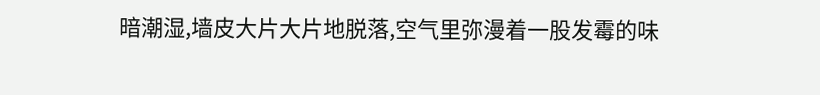暗潮湿,墙皮大片大片地脱落,空气里弥漫着一股发霉的味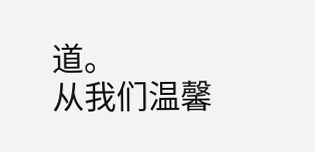道。
从我们温馨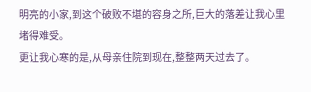明亮的小家,到这个破败不堪的容身之所,巨大的落差让我心里堵得难受。
更让我心寒的是,从母亲住院到现在,整整两天过去了。